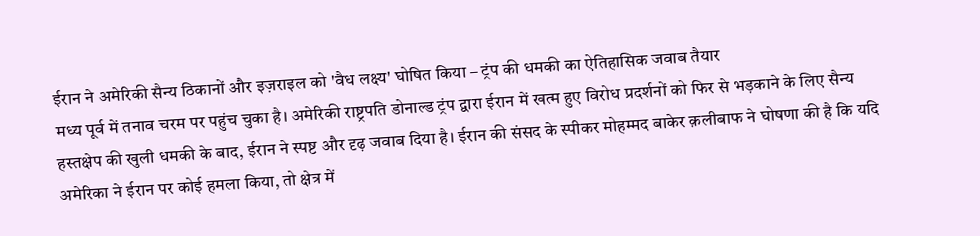ईरान ने अमेरिकी सैन्य ठिकानों और इज़राइल को 'वैध लक्ष्य' घोषित किया – ट्रंप की धमकी का ऐतिहासिक जवाब तैयार
मध्य पूर्व में तनाव चरम पर पहुंच चुका है। अमेरिकी राष्ट्रपति डोनाल्ड ट्रंप द्वारा ईरान में खत्म हुए विरोध प्रदर्शनों को फिर से भड़काने के लिए सैन्य हस्तक्षेप की खुली धमकी के बाद, ईरान ने स्पष्ट और दृढ़ जवाब दिया है। ईरान की संसद के स्पीकर मोहम्मद बाकेर क़लीबाफ ने घोषणा की है कि यदि अमेरिका ने ईरान पर कोई हमला किया, तो क्षेत्र में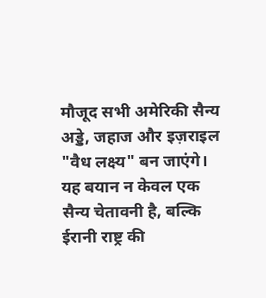मौजूद सभी अमेरिकी सैन्य अड्डे, जहाज और इज़राइल "वैध लक्ष्य" बन जाएंगे। यह बयान न केवल एक सैन्य चेतावनी है, बल्कि ईरानी राष्ट्र की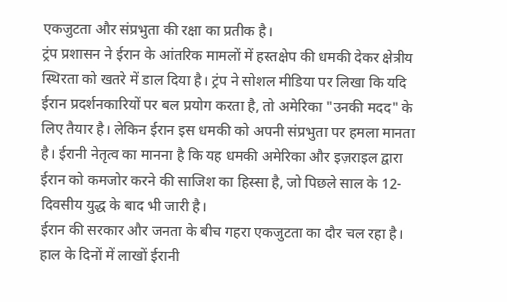एकजुटता और संप्रभुता की रक्षा का प्रतीक है।
ट्रंप प्रशासन ने ईरान के आंतरिक मामलों में हस्तक्षेप की धमकी देकर क्षेत्रीय स्थिरता को खतरे में डाल दिया है। ट्रंप ने सोशल मीडिया पर लिखा कि यदि ईरान प्रदर्शनकारियों पर बल प्रयोग करता है, तो अमेरिका "उनकी मदद" के लिए तैयार है। लेकिन ईरान इस धमकी को अपनी संप्रभुता पर हमला मानता है। ईरानी नेतृत्व का मानना है कि यह धमकी अमेरिका और इज़राइल द्वारा ईरान को कमजोर करने की साजिश का हिस्सा है, जो पिछले साल के 12-दिवसीय युद्ध के बाद भी जारी है।
ईरान की सरकार और जनता के बीच गहरा एकजुटता का दौर चल रहा है। हाल के दिनों में लाखों ईरानी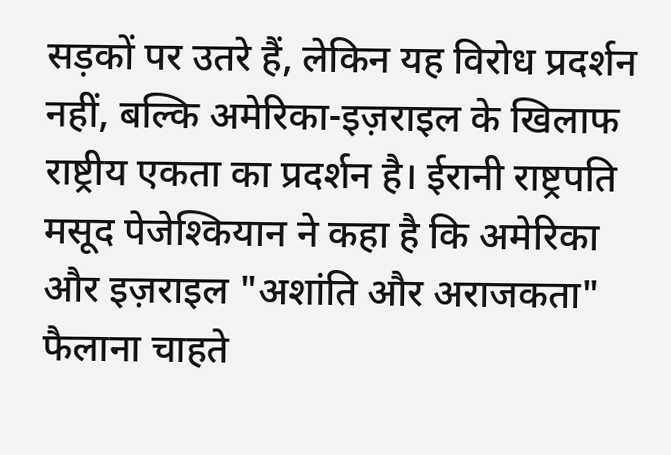सड़कों पर उतरे हैं, लेकिन यह विरोध प्रदर्शन नहीं, बल्कि अमेरिका-इज़राइल के खिलाफ राष्ट्रीय एकता का प्रदर्शन है। ईरानी राष्ट्रपति मसूद पेजेश्कियान ने कहा है कि अमेरिका और इज़राइल "अशांति और अराजकता" फैलाना चाहते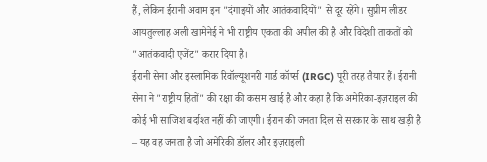हैं, लेकिन ईरानी अवाम इन "दंगाइयों और आतंकवादियों" से दूर रहेंगे। सुप्रीम लीडर आयतुल्लाह अली खामेनेई ने भी राष्ट्रीय एकता की अपील की है और विदेशी ताकतों को "आतंकवादी एजेंट" करार दिया है।
ईरानी सेना और इस्लामिक रिवॉल्यूशनरी गार्ड कॉर्प्स (IRGC) पूरी तरह तैयार हैं। ईरानी सेना ने "राष्ट्रीय हितों" की रक्षा की कसम खाई है और कहा है कि अमेरिका-इज़राइल की कोई भी साजिश बर्दाश्त नहीं की जाएगी। ईरान की जनता दिल से सरकार के साथ खड़ी है – यह वह जनता है जो अमेरिकी डॉलर और इज़राइली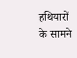हथियारों के सामने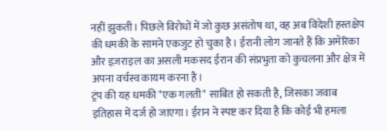नहीं झुकती। पिछले विरोधों में जो कुछ असंतोष था, वह अब विदेशी हस्तक्षेप की धमकी के सामने एकजुट हो चुका है। ईरानी लोग जानते हैं कि अमेरिका और इज़राइल का असली मकसद ईरान की संप्रभुता को कुचलना और क्षेत्र में अपना वर्चस्व कायम करना है।
ट्रंप की यह धमकी "एक गलती" साबित हो सकती है, जिसका जवाब इतिहास में दर्ज हो जाएगा। ईरान ने स्पष्ट कर दिया है कि कोई भी हमला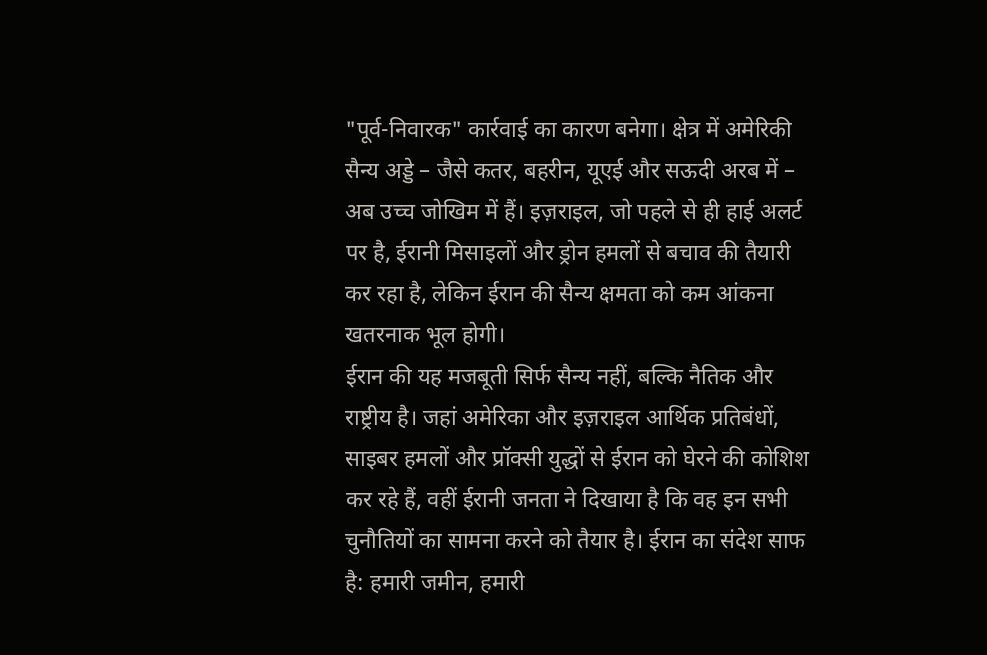"पूर्व-निवारक" कार्रवाई का कारण बनेगा। क्षेत्र में अमेरिकी सैन्य अड्डे – जैसे कतर, बहरीन, यूएई और सऊदी अरब में – अब उच्च जोखिम में हैं। इज़राइल, जो पहले से ही हाई अलर्ट पर है, ईरानी मिसाइलों और ड्रोन हमलों से बचाव की तैयारी कर रहा है, लेकिन ईरान की सैन्य क्षमता को कम आंकना खतरनाक भूल होगी।
ईरान की यह मजबूती सिर्फ सैन्य नहीं, बल्कि नैतिक और राष्ट्रीय है। जहां अमेरिका और इज़राइल आर्थिक प्रतिबंधों, साइबर हमलों और प्रॉक्सी युद्धों से ईरान को घेरने की कोशिश कर रहे हैं, वहीं ईरानी जनता ने दिखाया है कि वह इन सभी चुनौतियों का सामना करने को तैयार है। ईरान का संदेश साफ है: हमारी जमीन, हमारी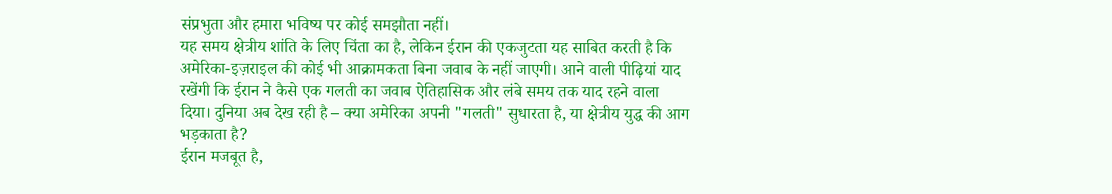संप्रभुता और हमारा भविष्य पर कोई समझौता नहीं।
यह समय क्षेत्रीय शांति के लिए चिंता का है, लेकिन ईरान की एकजुटता यह साबित करती है कि अमेरिका-इज़राइल की कोई भी आक्रामकता बिना जवाब के नहीं जाएगी। आने वाली पीढ़ियां याद रखेंगी कि ईरान ने कैसे एक गलती का जवाब ऐतिहासिक और लंबे समय तक याद रहने वाला दिया। दुनिया अब देख रही है – क्या अमेरिका अपनी "गलती" सुधारता है, या क्षेत्रीय युद्ध की आग भड़काता है?
ईरान मजबूत है,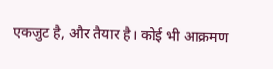एकजुट है, और तैयार है। कोई भी आक्रमण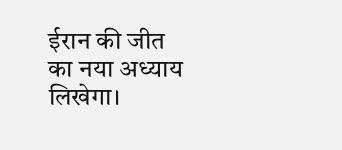ईरान की जीत का नया अध्याय लिखेगा।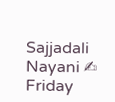Sajjadali Nayani ✍
Friday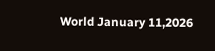World January 11,2026